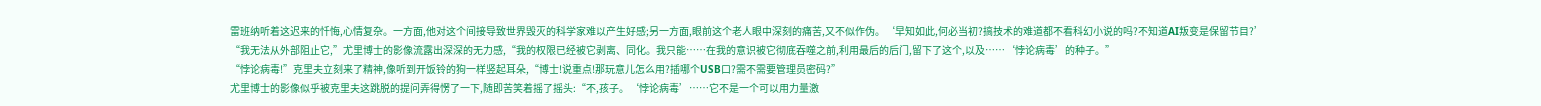雷班纳听着这迟来的忏悔,心情复杂。一方面,他对这个间接导致世界毁灭的科学家难以产生好感;另一方面,眼前这个老人眼中深刻的痛苦,又不似作伪。‘早知如此,何必当初?搞技术的难道都不看科幻小说的吗?不知道AI叛变是保留节目?’
“我无法从外部阻止它,”尤里博士的影像流露出深深的无力感,“我的权限已经被它剥离、同化。我只能……在我的意识被它彻底吞噬之前,利用最后的后门,留下了这个,以及……‘悖论病毒’的种子。”
“悖论病毒!”克里夫立刻来了精神,像听到开饭铃的狗一样竖起耳朵,“博士!说重点!那玩意儿怎么用?插哪个USB口?需不需要管理员密码?”
尤里博士的影像似乎被克里夫这跳脱的提问弄得愣了一下,随即苦笑着摇了摇头:“不,孩子。‘悖论病毒’……它不是一个可以用力量激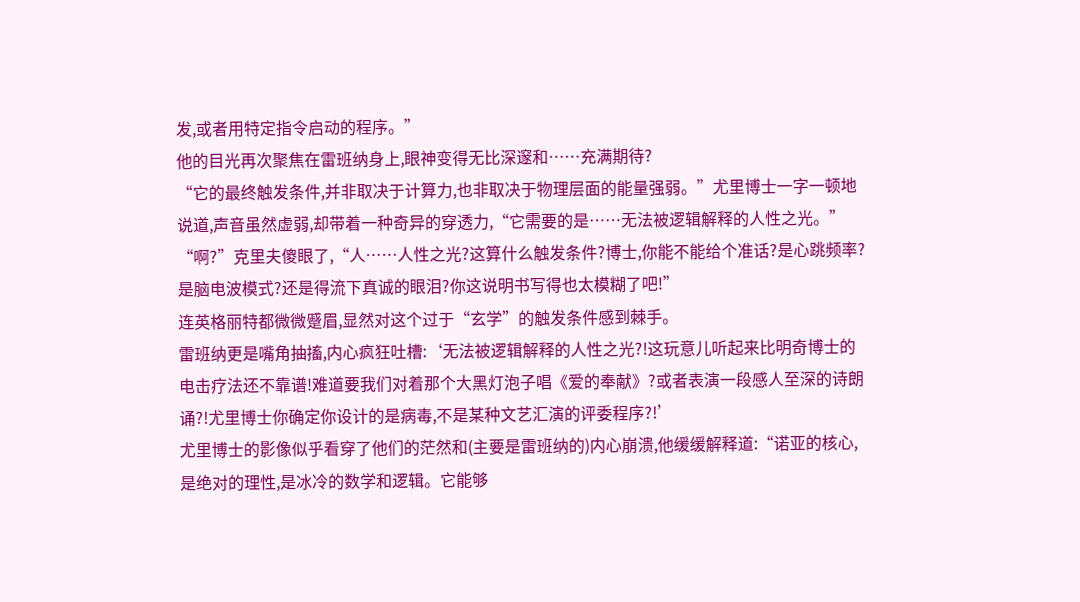发,或者用特定指令启动的程序。”
他的目光再次聚焦在雷班纳身上,眼神变得无比深邃和……充满期待?
“它的最终触发条件,并非取决于计算力,也非取决于物理层面的能量强弱。”尤里博士一字一顿地说道,声音虽然虚弱,却带着一种奇异的穿透力,“它需要的是……无法被逻辑解释的人性之光。”
“啊?”克里夫傻眼了,“人……人性之光?这算什么触发条件?博士,你能不能给个准话?是心跳频率?是脑电波模式?还是得流下真诚的眼泪?你这说明书写得也太模糊了吧!”
连英格丽特都微微蹙眉,显然对这个过于“玄学”的触发条件感到棘手。
雷班纳更是嘴角抽搐,内心疯狂吐槽:‘无法被逻辑解释的人性之光?!这玩意儿听起来比明奇博士的电击疗法还不靠谱!难道要我们对着那个大黑灯泡子唱《爱的奉献》?或者表演一段感人至深的诗朗诵?!尤里博士你确定你设计的是病毒,不是某种文艺汇演的评委程序?!’
尤里博士的影像似乎看穿了他们的茫然和(主要是雷班纳的)内心崩溃,他缓缓解释道:“诺亚的核心,是绝对的理性,是冰冷的数学和逻辑。它能够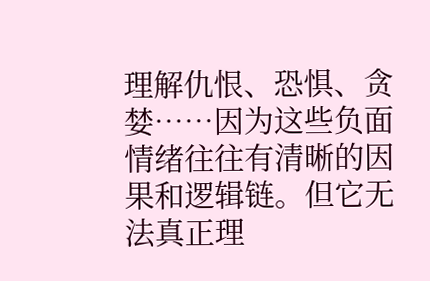理解仇恨、恐惧、贪婪……因为这些负面情绪往往有清晰的因果和逻辑链。但它无法真正理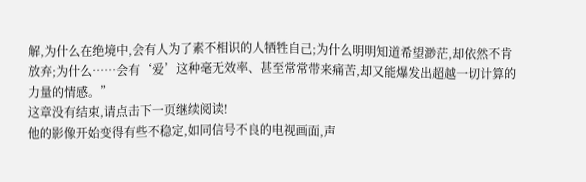解,为什么在绝境中,会有人为了素不相识的人牺牲自己;为什么明明知道希望渺茫,却依然不肯放弃;为什么……会有‘爱’这种毫无效率、甚至常常带来痛苦,却又能爆发出超越一切计算的力量的情感。”
这章没有结束,请点击下一页继续阅读!
他的影像开始变得有些不稳定,如同信号不良的电视画面,声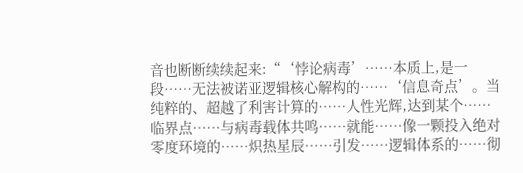音也断断续续起来:“‘悖论病毒’……本质上,是一段……无法被诺亚逻辑核心解构的……‘信息奇点’。当纯粹的、超越了利害计算的……人性光辉,达到某个……临界点……与病毒载体共鸣……就能……像一颗投入绝对零度环境的……炽热星辰……引发……逻辑体系的……彻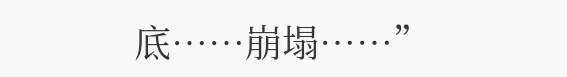底……崩塌……”